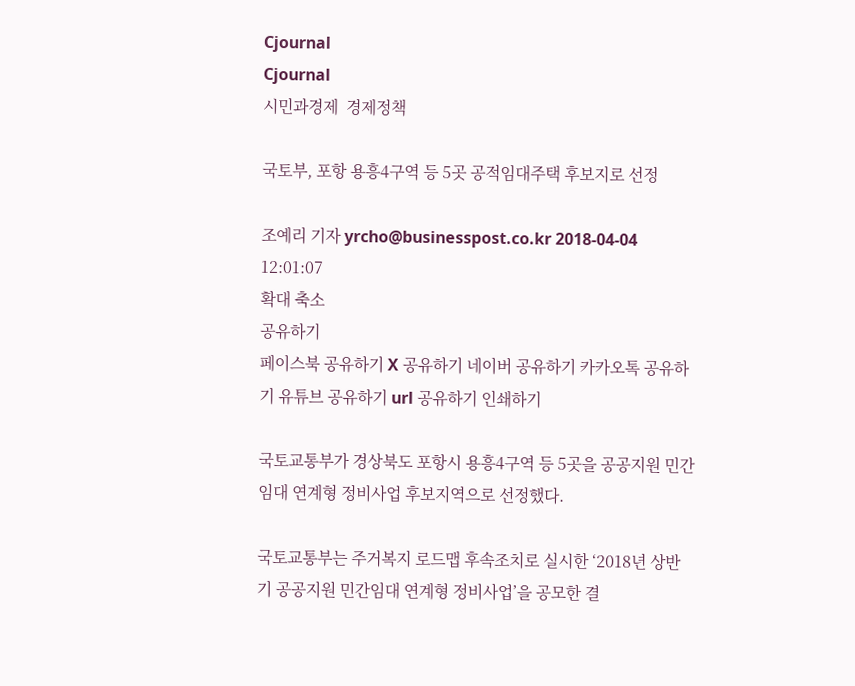Cjournal
Cjournal
시민과경제  경제정책

국토부, 포항 용흥4구역 등 5곳 공적임대주택 후보지로 선정

조예리 기자 yrcho@businesspost.co.kr 2018-04-04 12:01:07
확대 축소
공유하기
페이스북 공유하기 X 공유하기 네이버 공유하기 카카오톡 공유하기 유튜브 공유하기 url 공유하기 인쇄하기

국토교통부가 경상북도 포항시 용흥4구역 등 5곳을 공공지원 민간임대 연계형 정비사업 후보지역으로 선정했다.

국토교통부는 주거복지 로드맵 후속조치로 실시한 ‘2018년 상반기 공공지원 민간임대 연계형 정비사업’을 공모한 결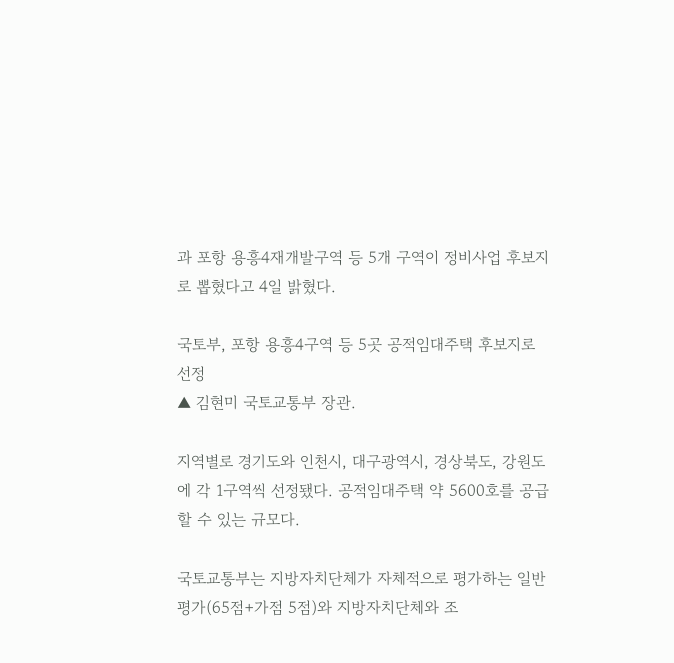과 포항 용흥4재개발구역 등 5개 구역이 정비사업 후보지로 뽑혔다고 4일 밝혔다.

국토부, 포항 용흥4구역 등 5곳 공적임대주택 후보지로 선정
▲ 김현미 국토교통부 장관.

지역별로 경기도와 인천시, 대구광역시, 경상북도, 강원도에 각 1구역씩 선정됐다. 공적임대주택 약 5600호를 공급할 수 있는 규모다.

국토교통부는 지방자치단체가 자체적으로 평가하는 일반평가(65점+가점 5점)와 지방자치단체와 조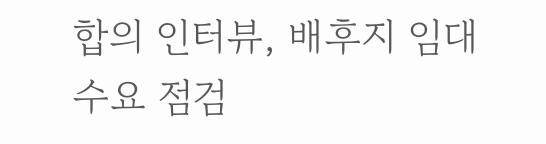합의 인터뷰, 배후지 임대수요 점검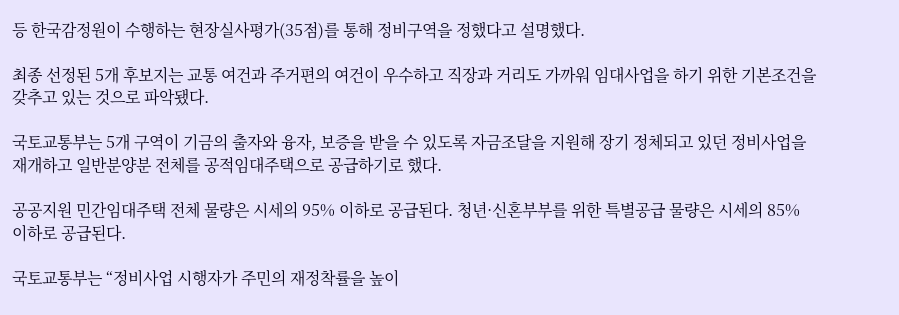등 한국감정원이 수행하는 현장실사평가(35점)를 통해 정비구역을 정했다고 설명했다.

최종 선정된 5개 후보지는 교통 여건과 주거편의 여건이 우수하고 직장과 거리도 가까워 임대사업을 하기 위한 기본조건을 갖추고 있는 것으로 파악됐다.

국토교통부는 5개 구역이 기금의 출자와 융자, 보증을 받을 수 있도록 자금조달을 지원해 장기 정체되고 있던 정비사업을 재개하고 일반분양분 전체를 공적임대주택으로 공급하기로 했다.

공공지원 민간임대주택 전체 물량은 시세의 95% 이하로 공급된다. 청년·신혼부부를 위한 특별공급 물량은 시세의 85% 이하로 공급된다.

국토교통부는 “정비사업 시행자가 주민의 재정착률을 높이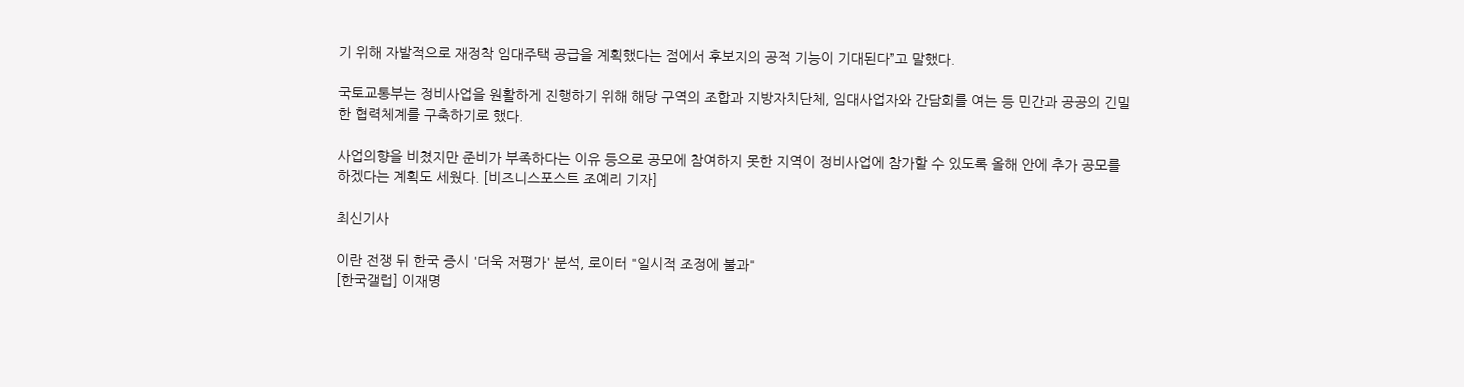기 위해 자발적으로 재정착 임대주택 공급을 계획했다는 점에서 후보지의 공적 기능이 기대된다”고 말했다.

국토교통부는 정비사업을 원활하게 진행하기 위해 해당 구역의 조합과 지방자치단체, 임대사업자와 간담회를 여는 등 민간과 공공의 긴밀한 협력체계를 구축하기로 했다.

사업의향을 비쳤지만 준비가 부족하다는 이유 등으로 공모에 참여하지 못한 지역이 정비사업에 참가할 수 있도록 올해 안에 추가 공모를 하겠다는 계획도 세웠다. [비즈니스포스트 조예리 기자]

최신기사

이란 전쟁 뒤 한국 증시 '더욱 저평가' 분석, 로이터 "일시적 조정에 불과"
[한국갤럽] 이재명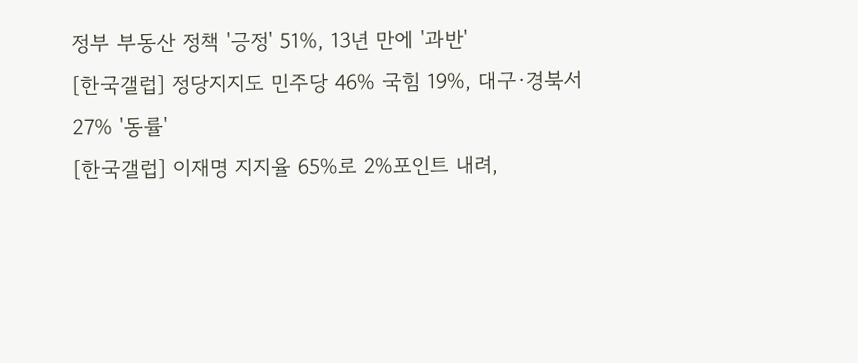정부 부동산 정책 '긍정' 51%, 13년 만에 '과반'
[한국갤럽] 정당지지도 민주당 46% 국힘 19%, 대구·경북서 27% '동률'
[한국갤럽] 이재명 지지율 65%로 2%포인트 내려,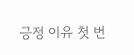긍정 이유 첫 번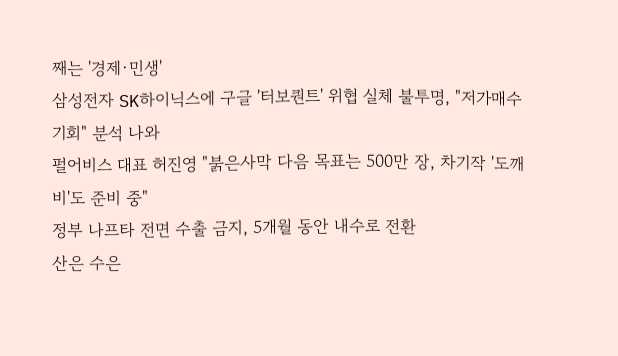째는 '경제·민생'
삼성전자 SK하이닉스에 구글 '터보퀀트' 위협 실체 불투명, "저가매수 기회" 분석 나와
펄어비스 대표 허진영 "붉은사막 다음 목표는 500만 장, 차기작 '도깨비'도 준비 중"
정부 나프타 전면 수출 금지, 5개월 동안 내수로 전환
산은 수은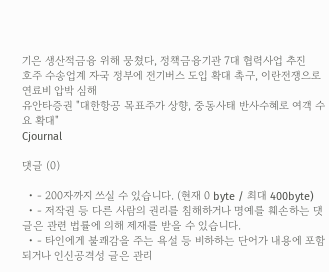기은 생산적금융 위해 뭉쳤다, 정책금융기관 7대 협력사업 추진
호주 수송업계 자국 정부에 전기버스 도입 확대 촉구, 이란전쟁으로 연료비 압박 심해
유안타증권 "대한항공 목표주가 상향, 중동사태 반사수혜로 여객 수요 확대"
Cjournal

댓글 (0)

  • - 200자까지 쓰실 수 있습니다. (현재 0 byte / 최대 400byte)
  • - 저작권 등 다른 사람의 권리를 침해하거나 명예를 훼손하는 댓글은 관련 법률에 의해 제재를 받을 수 있습니다.
  • - 타인에게 불쾌감을 주는 욕설 등 비하하는 단어가 내용에 포함되거나 인신공격성 글은 관리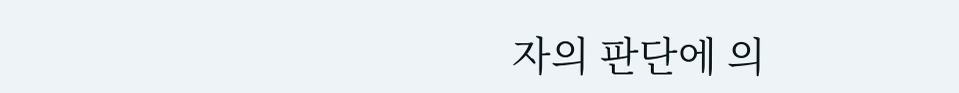자의 판단에 의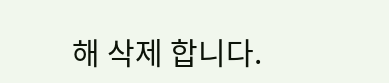해 삭제 합니다.